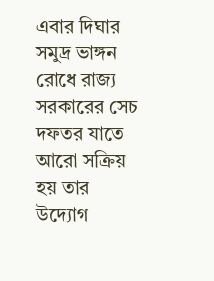এবার দিঘার সমুদ্র ভাঙ্গন রোধে রাজ্য সরকারের সেচ দফতর যাতে আরো সক্রিয় হয় তার উদ্যোগ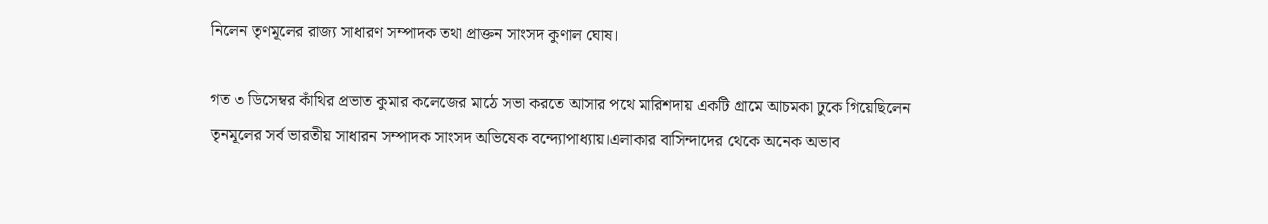নিলেন তৃণমূলের রাজ্য সাধারণ সম্পাদক তথা প্রাক্তন সাংসদ কুণাল ঘোষ।

গত ৩ ডিসেম্বর কাঁথির প্রভাত কুমার কলেজের মাঠে সভা করতে আসার পথে মারিশদায় একটি গ্রামে আচমকা ঢুকে গিয়েছিলেন তৃনমূলের সর্ব ভারতীয় সাধারন সম্পাদক সাংসদ অভিষেক বন্দ্যোপাধ্যায়।এলাকার বাসিন্দাদের থেকে অনেক অভাব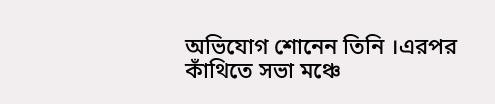অভিযোগ শোনেন তিনি ।এরপর কাঁথিতে সভা মঞ্চে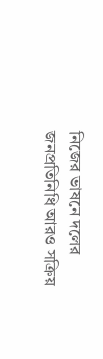নিজের ভাষনে দলের জনপ্রতিনিধি আরও সক্রিয়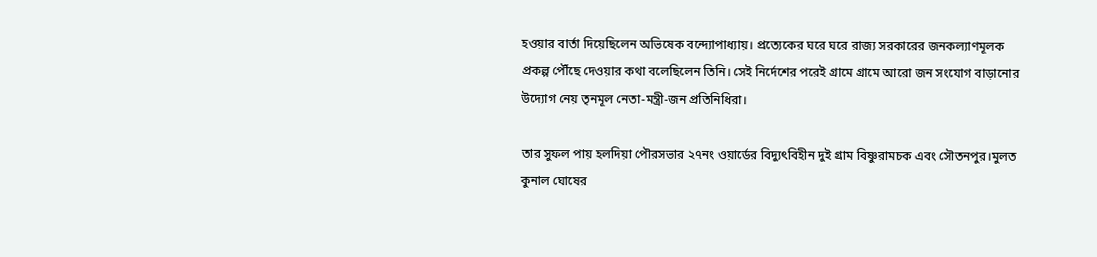হওয়ার বার্তা দিয়েছিলেন অভিষেক বন্দ্যোপাধ্যায়। প্রত্যেকের ঘরে ঘরে রাজ্য সরকারের জনকল্যাণমূলক প্রকল্প পৌঁছে দেওয়ার কথা বলেছিলেন তিনি। সেই নির্দেশের পরেই গ্রামে গ্রামে আরো জন সংযোগ বাড়ানোর উদ্যোগ নেয় তৃনমূল নেতা-মন্ত্রী-জন প্রতিনিধিরা।

তার সুফল পায় হলদিয়া পৌরসভার ২৭নং ওয়ার্ডের বিদ্যুৎবিহীন দুই গ্রাম বিষ্ণুরামচক এবং সৌতনপুর।মুলত কুনাল ঘোষের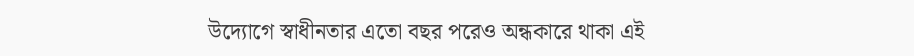উদ্যোগে স্বাধীনতার এতো বছর পরেও অন্ধকারে থাকা এই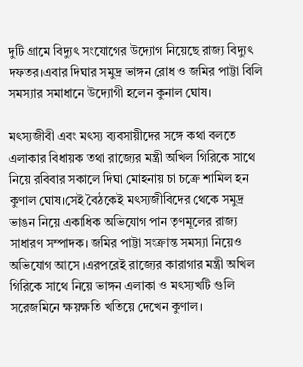দুটি গ্রামে বিদ্যুৎ সংযোগের উদ্যোগ নিয়েছে রাজ্য বিদ্যুৎ দফতর।এবার দিঘার সমুদ্র ভাঙ্গন রোধ ও জমির পাট্টা বিলি সমস্যার সমাধানে উদ্যোগী হলেন কুনাল ঘোষ।

মৎস্যজীবী এবং মৎস্য ব্যবসায়ীদের সঙ্গে কথা বলতে এলাকার বিধায়ক তথা রাজ্যের মন্ত্রী অখিল গিরিকে সাথে নিয়ে রবিবার সকালে দিঘা মোহনায় চা চক্রে শামিল হন কুণাল ঘোষ।সেই বৈঠকেই মৎস্যজীবিদের থেকে সমুদ্র ভাঙন নিয়ে একাধিক অভিযোগ পান তৃণমূলের রাজ্য সাধারণ সম্পাদক। জমির পাট্টা সংক্রান্ত সমস্যা নিয়েও অভিযোগ আসে ।এরপরেই রাজ্যের কারাগার মন্ত্রী অখিল গিরিকে সাথে নিয়ে ভাঙ্গন এলাকা ও মৎস্যখটি গুলি সরেজমিনে ক্ষয়ক্ষতি খতিয়ে দেখেন কুণাল।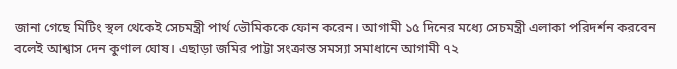জানা গেছে মিটিং স্থল থেকেই সেচমন্ত্রী পার্থ ভৌমিককে ফোন করেন। আগামী ১৫ দিনের মধ্যে সেচমন্ত্রী এলাকা পরিদর্শন করবেন বলেই আশ্বাস দেন কুণাল ঘোষ। এছাড়া জমির পাট্টা সংক্রান্ত সমস্যা সমাধানে আগামী ৭২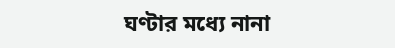ঘণ্টার মধ্যে নানা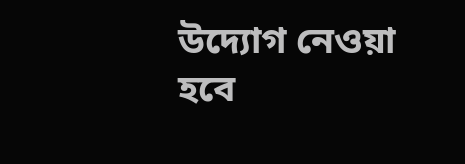উদ্যোগ নেওয়া হবে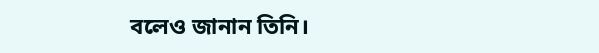বলেও জানান তিনি।